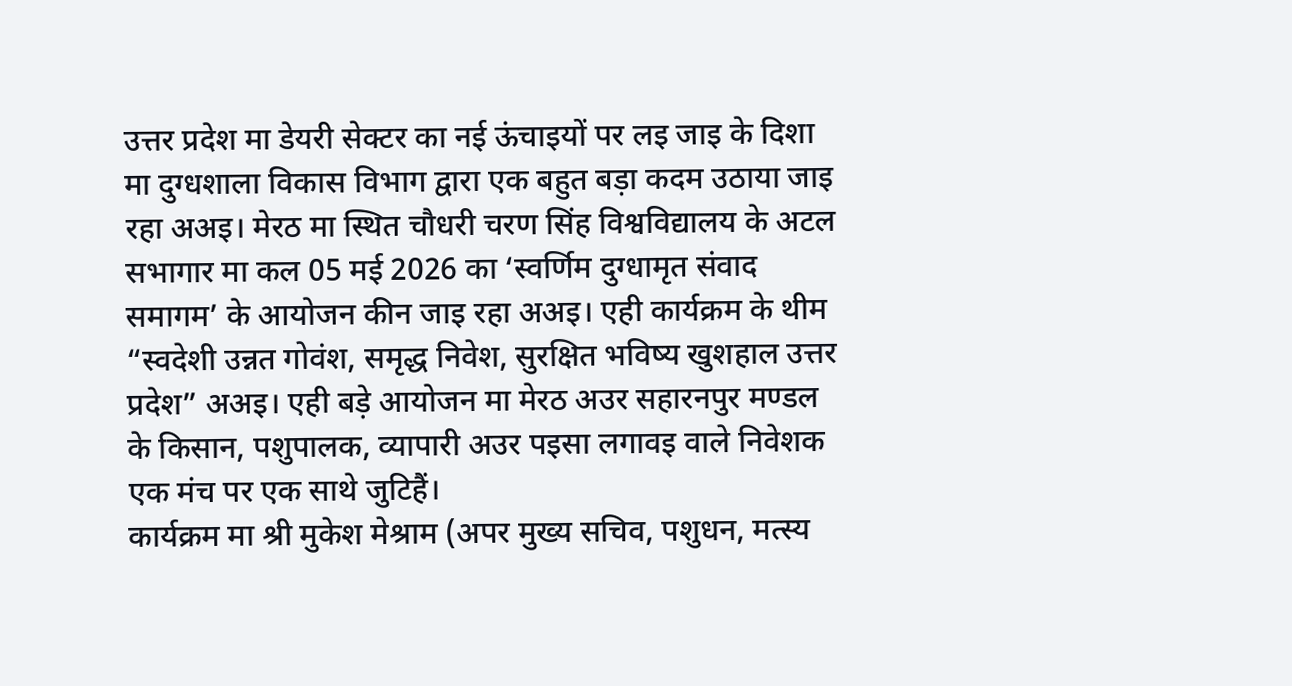उत्तर प्रदेश मा डेयरी सेक्टर का नई ऊंचाइयों पर लइ जाइ के दिशा मा दुग्धशाला विकास विभाग द्वारा एक बहुत बड़ा कदम उठाया जाइ रहा अअइ। मेरठ मा स्थित चौधरी चरण सिंह विश्वविद्यालय के अटल सभागार मा कल 05 मई 2026 का ‘स्वर्णिम दुग्धामृत संवाद समागम’ के आयोजन कीन जाइ रहा अअइ। एही कार्यक्रम के थीम “स्वदेशी उन्नत गोवंश, समृद्ध निवेश, सुरक्षित भविष्य खुशहाल उत्तर प्रदेश” अअइ। एही बड़े आयोजन मा मेरठ अउर सहारनपुर मण्डल के किसान, पशुपालक, व्यापारी अउर पइसा लगावइ वाले निवेशक एक मंच पर एक साथे जुटिहैं।
कार्यक्रम मा श्री मुकेश मेश्राम (अपर मुख्य सचिव, पशुधन, मत्स्य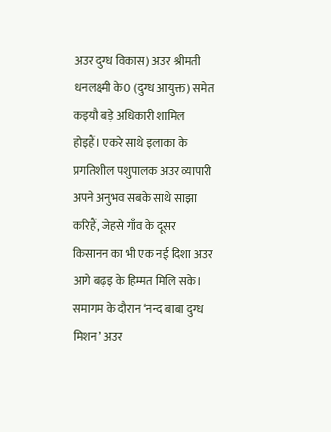अउर दुग्ध विकास) अउर श्रीमती धनलक्ष्मी के0 (दुग्ध आयुक्त) समेत कइयौ बड़े अधिकारी शामिल होइहैं। एकरे साथे इलाका के प्रगतिशील पशुपालक अउर व्यापारी अपने अनुभव सबके साथे साझा करिहैं, जेहसे गाँव के दूसर किसानन का भी एक नई दिशा अउर आगे बढ़इ के हिम्मत मिलि सके।
समागम के दौरान ‘नन्द बाबा दुग्ध मिशन’ अउर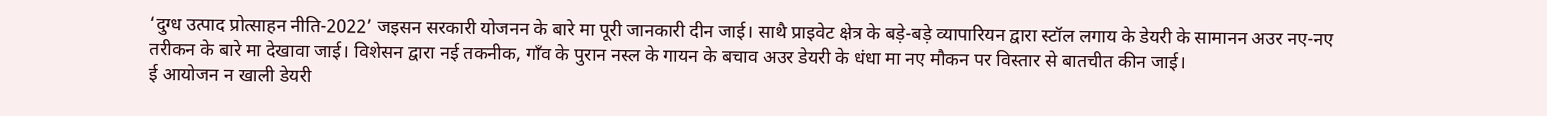‘दुग्ध उत्पाद प्रोत्साहन नीति-2022’ जइसन सरकारी योजनन के बारे मा पूरी जानकारी दीन जाई। साथै प्राइवेट क्षेत्र के बड़े-बड़े व्यापारियन द्वारा स्टॉल लगाय के डेयरी के सामानन अउर नए-नए तरीकन के बारे मा देखावा जाई। विशेसन द्वारा नई तकनीक, गाँव के पुरान नस्ल के गायन के बचाव अउर डेयरी के धंधा मा नए मौकन पर विस्तार से बातचीत कीन जाई।
ई आयोजन न खाली डेयरी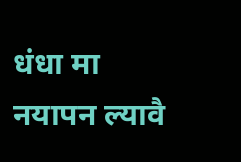धंधा मा नयापन ल्यावै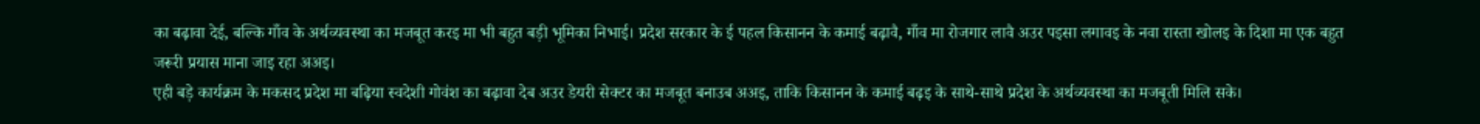का बढ़ावा देई, बल्कि गाँव के अर्थव्यवस्था का मजबूत करइ मा भी बहुत बड़ी भूमिका निभाई। प्रदेश सरकार के ई पहल किसानन के कमाई बढ़ावै, गाँव मा रोजगार लावै अउर पइसा लगावइ के नवा रास्ता खोलइ के दिशा मा एक बहुत जरूरी प्रयास माना जाइ रहा अअइ।
एही बड़े कार्यक्रम के मकसद प्रदेश मा बढ़िया स्वदेशी गोवंश का बढ़ावा देब अउर डेयरी सेक्टर का मजबूत बनाउब अअइ, ताकि किसानन के कमाई बढ़इ के साथे-साथे प्रदेश के अर्थव्यवस्था का मजबूती मिलि सके।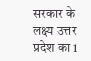सरकार के लक्ष्य उत्तर प्रदेश का 1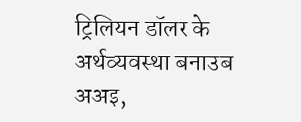ट्रिलियन डॉलर के अर्थव्यवस्था बनाउब अअइ,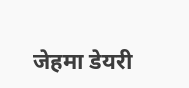जेहमा डेयरी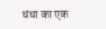धंधा का एक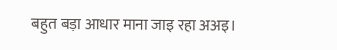बहुत बड़ा आधार माना जाइ रहा अअइ।